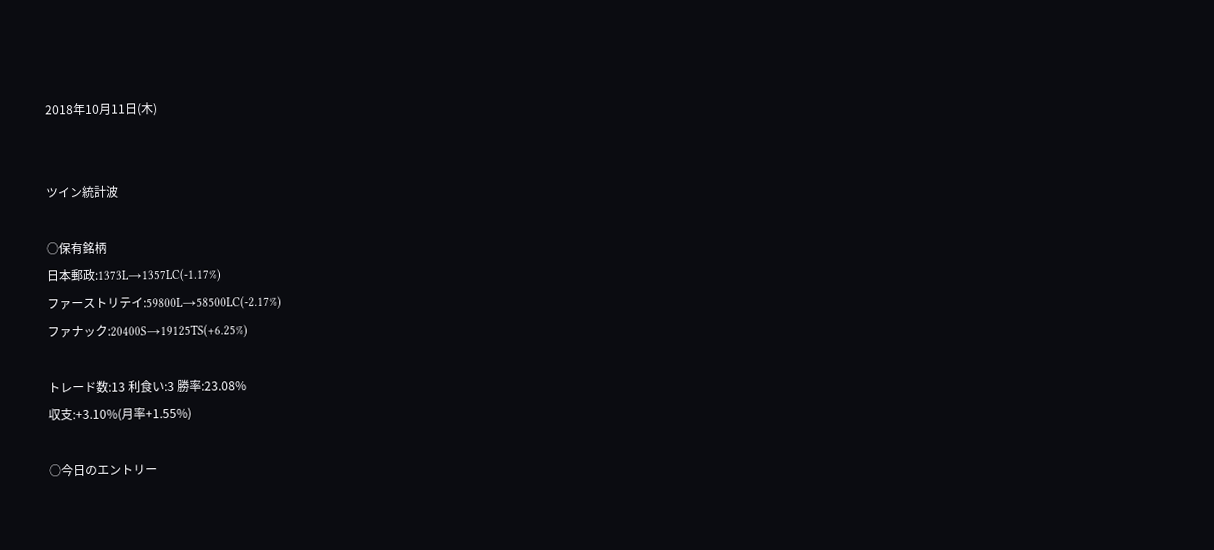2018年10月11日(木)


ツイン統計波

○保有銘柄
日本郵政:1373L→1357LC(-1.17%)
ファーストリテイ:59800L→58500LC(-2.17%)
ファナック:20400S→19125TS(+6.25%)

トレード数:13 利食い:3 勝率:23.08%
収支:+3.10%(月率+1.55%)

○今日のエントリー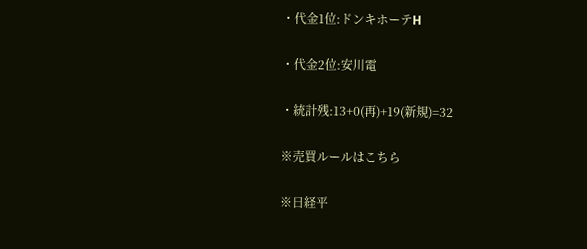・代金1位:ドンキホーテH

・代金2位:安川電

・統計残:13+0(再)+19(新規)=32

※売買ルールはこちら

※日経平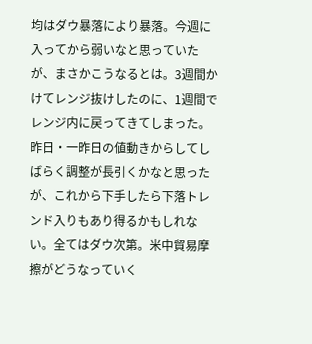均はダウ暴落により暴落。今週に入ってから弱いなと思っていたが、まさかこうなるとは。3週間かけてレンジ抜けしたのに、1週間でレンジ内に戻ってきてしまった。昨日・一昨日の値動きからしてしばらく調整が長引くかなと思ったが、これから下手したら下落トレンド入りもあり得るかもしれない。全てはダウ次第。米中貿易摩擦がどうなっていく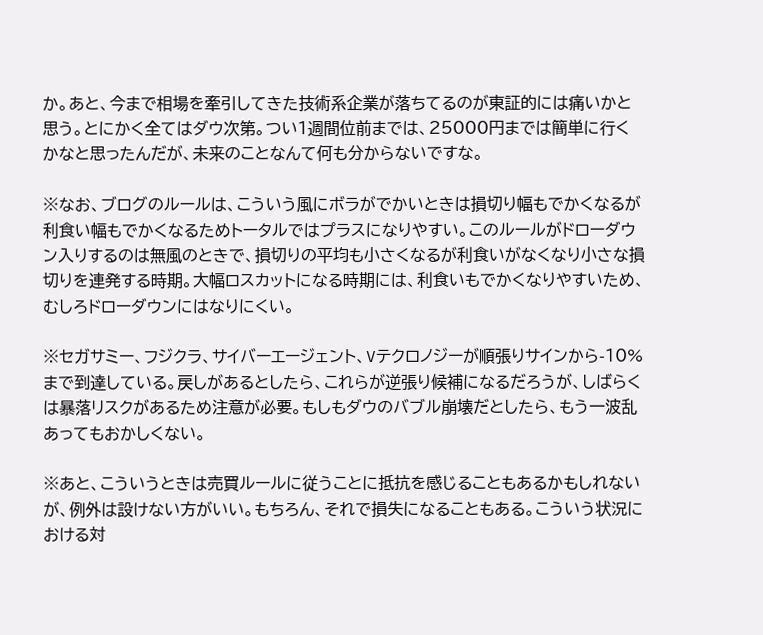か。あと、今まで相場を牽引してきた技術系企業が落ちてるのが東証的には痛いかと思う。とにかく全てはダウ次第。つい1週間位前までは、25000円までは簡単に行くかなと思ったんだが、未来のことなんて何も分からないですな。

※なお、ブログのルールは、こういう風にボラがでかいときは損切り幅もでかくなるが利食い幅もでかくなるためトータルではプラスになりやすい。このルールがドローダウン入りするのは無風のときで、損切りの平均も小さくなるが利食いがなくなり小さな損切りを連発する時期。大幅ロスカットになる時期には、利食いもでかくなりやすいため、むしろドローダウンにはなりにくい。

※セガサミー、フジクラ、サイバーエージェント、Vテクロノジーが順張りサインから-10%まで到達している。戻しがあるとしたら、これらが逆張り候補になるだろうが、しばらくは暴落リスクがあるため注意が必要。もしもダウのバブル崩壊だとしたら、もう一波乱あってもおかしくない。

※あと、こういうときは売買ルールに従うことに抵抗を感じることもあるかもしれないが、例外は設けない方がいい。もちろん、それで損失になることもある。こういう状況における対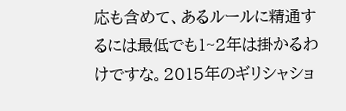応も含めて、あるルールに精通するには最低でも1~2年は掛かるわけですな。2015年のギリシャショ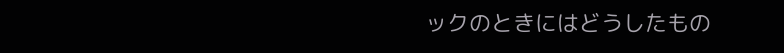ックのときにはどうしたもの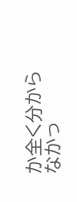か全く分からなかっ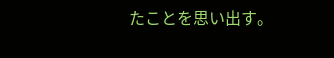たことを思い出す。